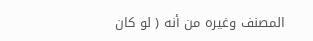المصنف وغيره من أنه ( لو كان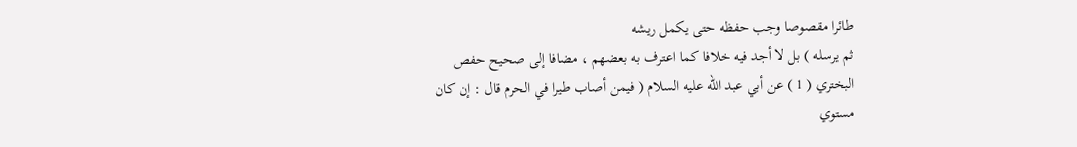طائرا مقصوصا وجب حفظه حتى يكمل ريشه
ثم يرسله ) بل لا أجد فيه خلافا كما اعترف به بعضهم ، مضافا إلى صحيح حفص
البختري ( 1 ) عن أبي عبد الله عليه السلام ( فيمن أصاب طيرا في الحرم قال : إن كان
مستوي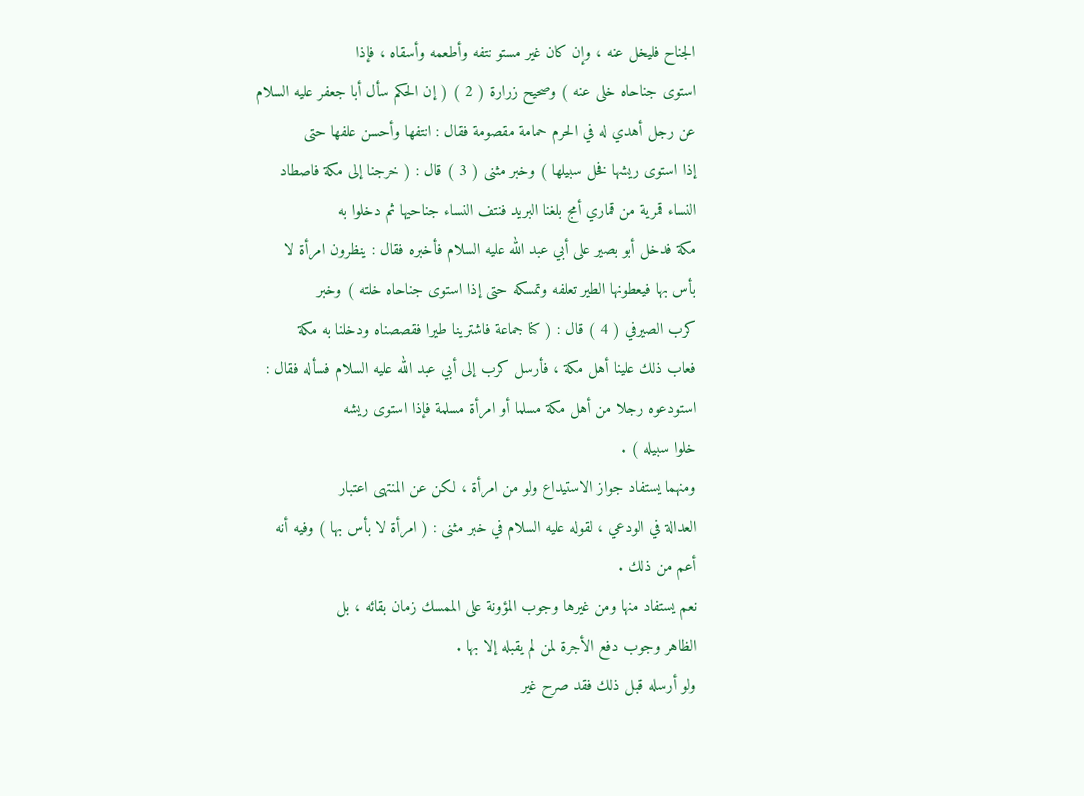الجناح فليخل عنه ، وإن كان غير مستو نتفه وأطعمه وأسقاه ، فإذا
استوى جناحاه خلى عنه ) وصحيح زرارة ( 2 ) ( إن الحكم سأل أبا جعفر عليه السلام
عن رجل أهدي له في الحرم حمامة مقصومة فقال : انتفها وأحسن علفها حتى
إذا استوى ريشها فخل سبيلها ) وخبر مثنى ( 3 ) قال : ( خرجنا إلى مكة فاصطاد
النساء قمرية من قماري أمج بلغنا البريد فنتف النساء جناحيها ثم دخلوا به
مكة فدخل أبو بصير على أبي عبد الله عليه السلام فأخبره فقال : ينظرون امرأة لا
بأس بها فيعطونها الطير تعلفه وتمسكه حتى إذا استوى جناحاه خلته ) وخبر
كرب الصيرفي ( 4 ) قال : ( كنا جماعة فاشترينا طيرا فقصصناه ودخلنا به مكة
فعاب ذلك علينا أهل مكة ، فأرسل كرب إلى أبي عبد الله عليه السلام فسأله فقال :
استودعوه رجلا من أهل مكة مسلما أو امرأة مسلمة فإذا استوى ريشه
خلوا سبيله ) .
ومنهما يستفاد جواز الاستيداع ولو من امرأة ، لكن عن المنتهى اعتبار
العدالة في الودعي ، لقوله عليه السلام في خبر مثنى : ( امرأة لا بأس بها ) وفيه أنه
أعم من ذلك .
نعم يستفاد منها ومن غيرها وجوب المؤونة على الممسك زمان بقائه ، بل
الظاهر وجوب دفع الأجرة لمن لم يقبله إلا بها .
ولو أرسله قبل ذلك فقد صرح غير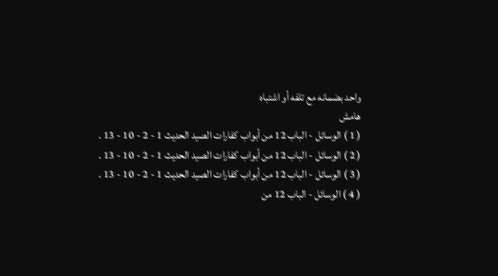واحد بضمانه مع تلفه أو اشتباه
هامش
( 1 ) الوسائل - الباب 12 من أبواب كفارات الصيد الحديث 1 - 2 - 10 - 13 .
( 2 ) الوسائل - الباب 12 من أبواب كفارات الصيد الحديث 1 - 2 - 10 - 13 .
( 3 ) الوسائل - الباب 12 من أبواب كفارات الصيد الحديث 1 - 2 - 10 - 13 .
( 4 ) الوسائل - الباب 12 من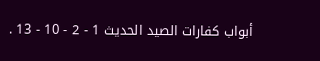أبواب كفارات الصيد الحديث 1 - 2 - 10 - 13 .